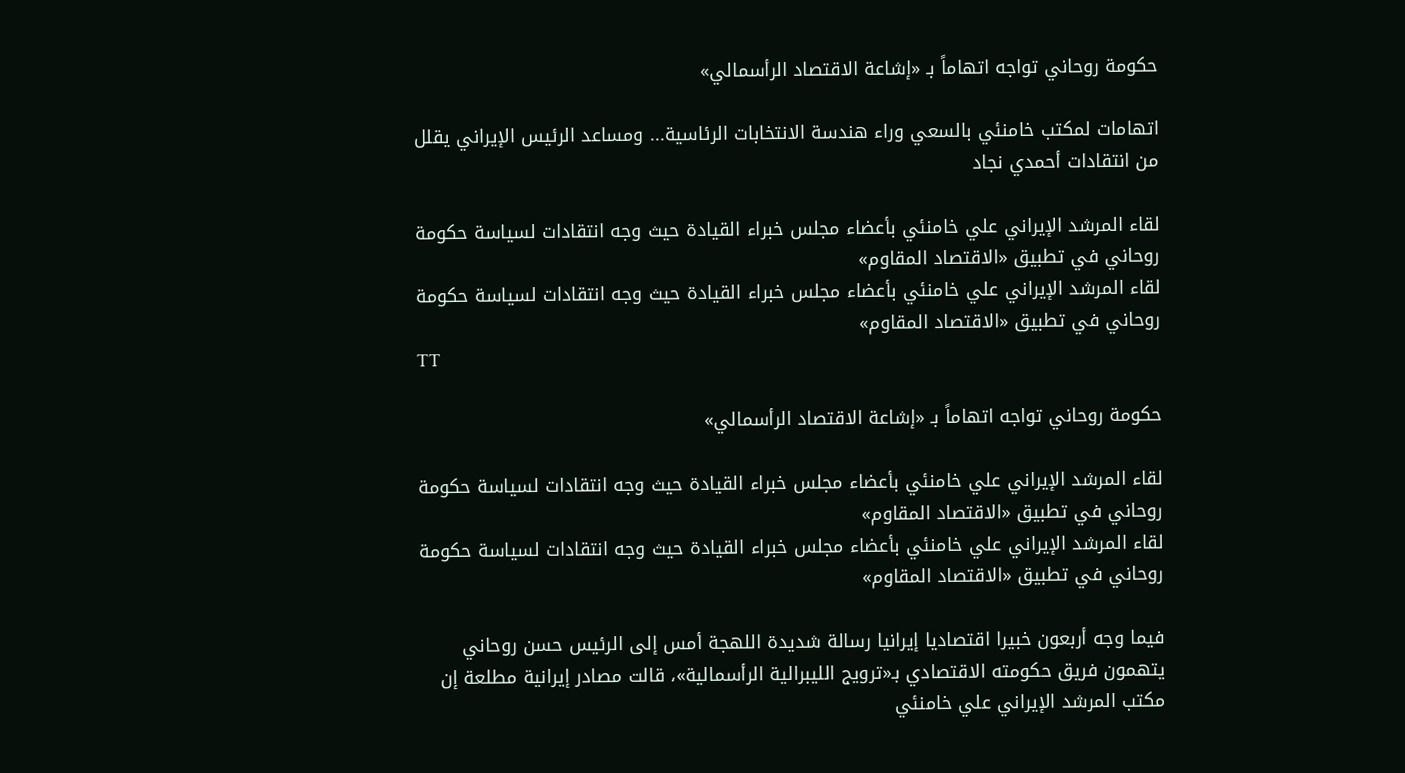حكومة روحاني تواجه اتهاماً بـ «إشاعة الاقتصاد الرأسمالي»

اتهامات لمكتب خامنئي بالسعي وراء هندسة الانتخابات الرئاسية... ومساعد الرئيس الإيراني يقلل من انتقادات أحمدي نجاد

لقاء المرشد الإيراني علي خامنئي بأعضاء مجلس خبراء القيادة حيث وجه انتقادات لسياسة حكومة روحاني في تطبيق «الاقتصاد المقاوم»
لقاء المرشد الإيراني علي خامنئي بأعضاء مجلس خبراء القيادة حيث وجه انتقادات لسياسة حكومة روحاني في تطبيق «الاقتصاد المقاوم»
TT

حكومة روحاني تواجه اتهاماً بـ «إشاعة الاقتصاد الرأسمالي»

لقاء المرشد الإيراني علي خامنئي بأعضاء مجلس خبراء القيادة حيث وجه انتقادات لسياسة حكومة روحاني في تطبيق «الاقتصاد المقاوم»
لقاء المرشد الإيراني علي خامنئي بأعضاء مجلس خبراء القيادة حيث وجه انتقادات لسياسة حكومة روحاني في تطبيق «الاقتصاد المقاوم»

فيما وجه أربعون خبيرا اقتصاديا إيرانيا رسالة شديدة اللهجة أمس إلى الرئيس حسن روحاني يتهمون فريق حكومته الاقتصادي بـ«ترويج الليبرالية الرأسمالية»، قالت مصادر إيرانية مطلعة إن مكتب المرشد الإيراني علي خامنئي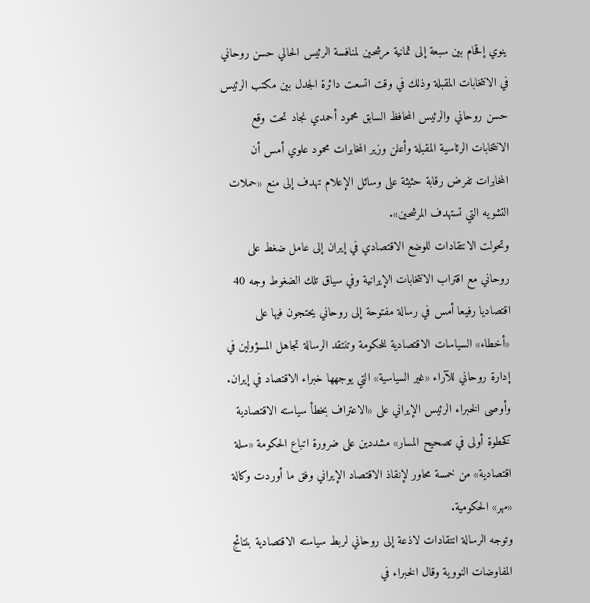ينوي إقحام بين سبعة إلى ثمانية مرشحين لمنافسة الرئيس الحالي حسن روحاني في الانتخابات المقبلة وذلك في وقت اتسعت دائرة الجدل بين مكتب الرئيس حسن روحاني والرئيس المحافظ السابق محمود أحمدي نجاد تحت وقع الانتخابات الرئاسية المقبلة وأعلن وزير المخابرات محمود علوي أمس أن المخابرات تفرض رقابة حثيثة على وسائل الإعلام تهدف إلى منع «حملات التشويه التي تستهدف المرشحين».
وتحولت الانتقادات للوضع الاقتصادي في إيران إلى عامل ضغط على روحاني مع اقتراب الانتخابات الإيرانية وفي سياق تلك الضغوط وجه 40 اقتصاديا رفيعا أمس في رسالة مفتوحة إلى روحاني يحتجون فيها على «أخطاء» السياسات الاقتصادية للحكومة وتنتقد الرسالة تجاهل المسؤولين في إدارة روحاني للآراء «غير السياسية» التي يوجهها خبراء الاقتصاد في إيران.
وأوصى الخبراء الرئيس الإيراني على «الاعتراف بخطأ سياسته الاقتصادية كخطوة أولى في تصحيح المسار» مشددين على ضرورة اتباع الحكومة «سلة اقتصادية» من خمسة محاور لإنقاذ الاقتصاد الإيراني وفق ما أوردت وكالة «مهر» الحكومية.
وتوجه الرسالة انتقادات لاذعة إلى روحاني لربط سياسته الاقتصادية بنتائج المفاوضات النووية وقال الخبراء في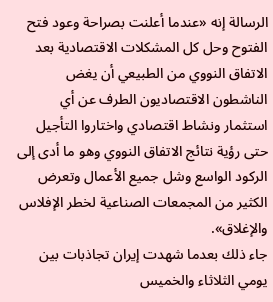الرسالة إنه «عندما أعلنت بصراحة وعود فتح الفتوح وحل كل المشكلات الاقتصادية بعد الاتفاق النووي من الطبيعي أن يغض الناشطون الاقتصاديون الطرف عن أي استثمار ونشاط اقتصادي واختاروا التأجيل حتى رؤية نتائج الاتفاق النووي وهو ما أدى إلى الركود الواسع وشل جميع الأعمال وتعرض الكثير من المجمعات الصناعية لخطر الإفلاس والإغلاق».
جاء ذلك بعدما شهدت إيران تجاذبات بين يومي الثلاثاء والخميس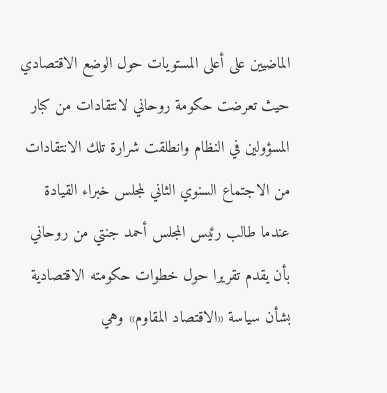الماضيين على أعلى المستويات حول الوضع الاقتصادي حيث تعرضت حكومة روحاني لانتقادات من كبار المسؤولين في النظام وانطلقت شرارة تلك الانتقادات من الاجتماع السنوي الثاني لمجلس خبراء القيادة عندما طالب رئيس المجلس أحمد جنتي من روحاني بأن يقدم تقريرا حول خطوات حكومته الاقتصادية بشأن سياسة «الاقتصاد المقاوم» وهي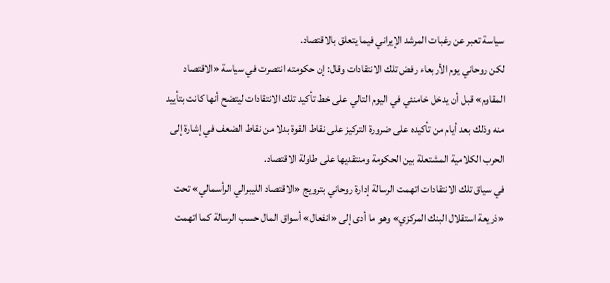سياسة تعبر عن رغبات المرشد الإيراني فيما يتعلق بالاقتصاد.
لكن روحاني يوم الأربعاء رفض تلك الانتقادات وقال: إن حكومته انتصرت في سياسة «الاقتصاد المقاوم» قبل أن يدخل خامنئي في اليوم التالي على خط تأكيد تلك الانتقادات ليتضح أنها كانت بتأييد منه وذلك بعد أيام من تأكيده على ضرورة التركيز على نقاط القوة بدلا من نقاط الضعف في إشارة إلى الحرب الكلامية المشتعلة بين الحكومة ومنتقديها على طاولة الاقتصاد.
في سياق تلك الانتقادات اتهمت الرسالة إدارة روحاني بترويج «الاقتصاد الليبرالي الرأسمالي» تحت «ذريعة استقلال البنك المركزي» وهو ما أدى إلى «انفعال» أسواق المال حسب الرسالة كما اتهمت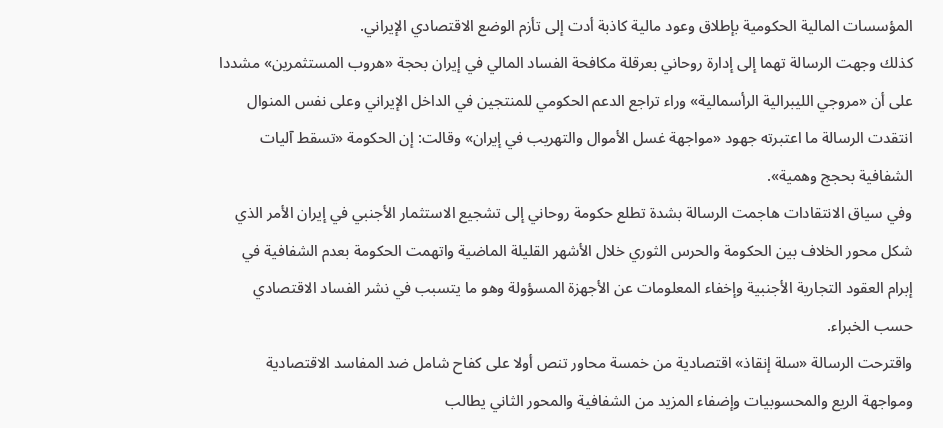المؤسسات المالية الحكومية بإطلاق وعود مالية كاذبة أدت إلى تأزم الوضع الاقتصادي الإيراني.
كذلك وجهت الرسالة تهما إلى إدارة روحاني بعرقلة مكافحة الفساد المالي في إيران بحجة «هروب المستثمرين» مشددا على أن «مروجي الليبرالية الرأسمالية» وراء تراجع الدعم الحكومي للمنتجين في الداخل الإيراني وعلى نفس المنوال انتقدت الرسالة ما اعتبرته جهود «مواجهة غسل الأموال والتهريب في إيران» وقالت: إن الحكومة «تسقط آليات الشفافية بحجج وهمية».
وفي سياق الانتقادات هاجمت الرسالة بشدة تطلع حكومة روحاني إلى تشجيع الاستثمار الأجنبي في إيران الأمر الذي شكل محور الخلاف بين الحكومة والحرس الثوري خلال الأشهر القليلة الماضية واتهمت الحكومة بعدم الشفافية في إبرام العقود التجارية الأجنبية وإخفاء المعلومات عن الأجهزة المسؤولة وهو ما يتسبب في نشر الفساد الاقتصادي حسب الخبراء.
واقترحت الرسالة «سلة إنقاذ» اقتصادية من خمسة محاور تنص أولا على كفاح شامل ضد المفاسد الاقتصادية ومواجهة الريع والمحسوبيات وإضفاء المزيد من الشفافية والمحور الثاني يطالب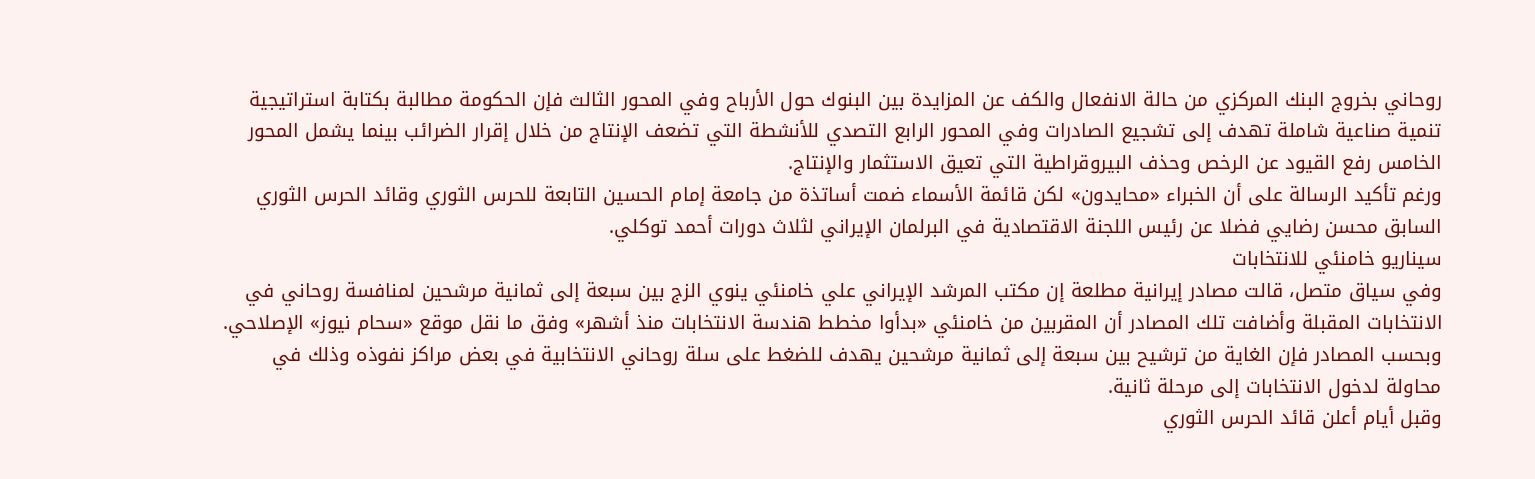روحاني بخروج البنك المركزي من حالة الانفعال والكف عن المزايدة بين البنوك حول الأرباح وفي المحور الثالث فإن الحكومة مطالبة بكتابة استراتيجية تنمية صناعية شاملة تهدف إلى تشجيع الصادرات وفي المحور الرابع التصدي للأنشطة التي تضعف الإنتاج من خلال إقرار الضرائب بينما يشمل المحور الخامس رفع القيود عن الرخص وحذف البيروقراطية التي تعيق الاستثمار والإنتاج.
ورغم تأكيد الرسالة على أن الخبراء «محايدون» لكن قائمة الأسماء ضمت أساتذة من جامعة إمام الحسين التابعة للحرس الثوري وقائد الحرس الثوري السابق محسن رضايي فضلا عن رئيس اللجنة الاقتصادية في البرلمان الإيراني لثلاث دورات أحمد توكلي.
سيناريو خامنئي للانتخابات
وفي سياق متصل، قالت مصادر إيرانية مطلعة إن مكتب المرشد الإيراني علي خامنئي ينوي الزج بين سبعة إلى ثمانية مرشحين لمنافسة روحاني في الانتخابات المقبلة وأضافت تلك المصادر أن المقربين من خامنئي «بدأوا مخطط هندسة الانتخابات منذ أشهر» وفق ما نقل موقع «سحام نيوز» الإصلاحي.
وبحسب المصادر فإن الغاية من ترشيح بين سبعة إلى ثمانية مرشحين يهدف للضغط على سلة روحاني الانتخابية في بعض مراكز نفوذه وذلك في محاولة لدخول الانتخابات إلى مرحلة ثانية.
وقبل أيام أعلن قائد الحرس الثوري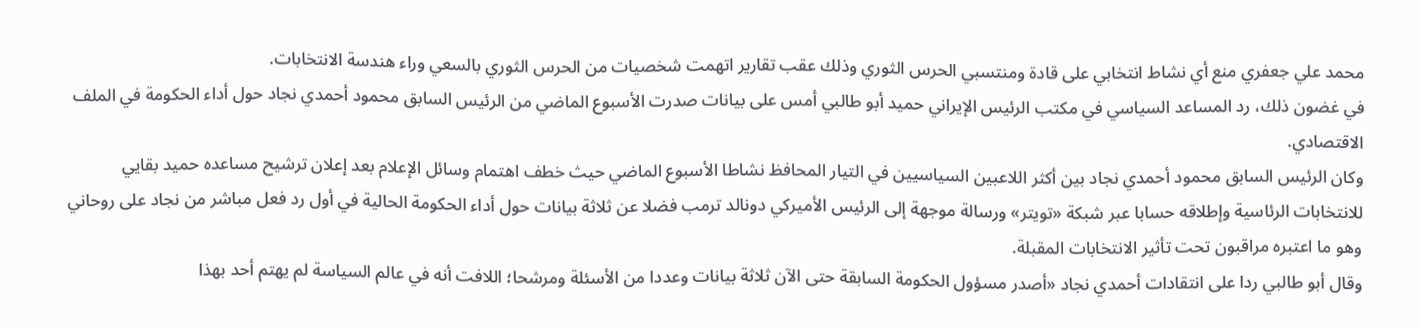محمد علي جعفري منع أي نشاط انتخابي على قادة ومنتسبي الحرس الثوري وذلك عقب تقارير اتهمت شخصيات من الحرس الثوري بالسعي وراء هندسة الانتخابات.
في غضون ذلك، رد المساعد السياسي في مكتب الرئيس الإيراني حميد أبو طالبي أمس على بيانات صدرت الأسبوع الماضي من الرئيس السابق محمود أحمدي نجاد حول أداء الحكومة في الملف الاقتصادي.
وكان الرئيس السابق محمود أحمدي نجاد بين أكثر اللاعبين السياسيين في التيار المحافظ نشاطا الأسبوع الماضي حيث خطف اهتمام وسائل الإعلام بعد إعلان ترشيح مساعده حميد بقايي للانتخابات الرئاسية وإطلاقه حسابا عبر شبكة «تويتر» ورسالة موجهة إلى الرئيس الأميركي دونالد ترمب فضلا عن ثلاثة بيانات حول أداء الحكومة الحالية في أول رد فعل مباشر من نجاد على روحاني وهو ما اعتبره مراقبون تحت تأثير الانتخابات المقبلة.
وقال أبو طالبي ردا على انتقادات أحمدي نجاد «أصدر مسؤول الحكومة السابقة حتى الآن ثلاثة بيانات وعددا من الأسئلة ومرشحا؛ اللافت أنه في عالم السياسة لم يهتم أحد بهذا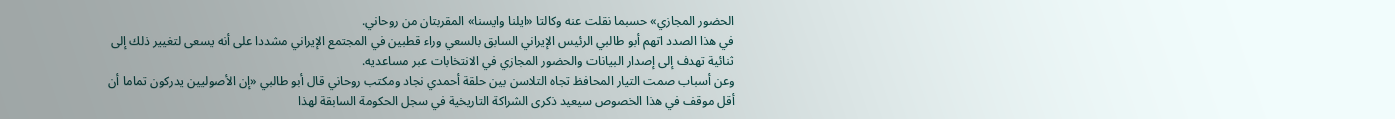الحضور المجازي» حسبما نقلت عنه وكالتا «ايلنا وايسنا» المقربتان من روحاني.
في هذا الصدد اتهم أبو طالبي الرئيس الإيراني السابق بالسعي وراء قطبين في المجتمع الإيراني مشددا على أنه يسعى لتغيير ذلك إلى ثنائية تهدف إلى إصدار البيانات والحضور المجازي في الانتخابات عبر مساعديه.
وعن أسباب صمت التيار المحافظ تجاه التلاسن بين حلقة أحمدي نجاد ومكتب روحاني قال أبو طالبي «إن الأصوليين يدركون تماما أن أقل موقف في هذا الخصوص سيعيد ذكرى الشراكة التاريخية في سجل الحكومة السابقة لهذا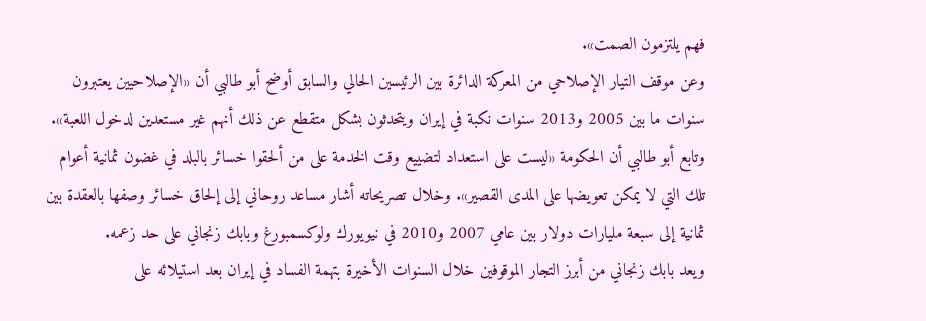فهم يلتزمون الصمت».
وعن موقف التيار الإصلاحي من المعركة الدائرة بين الرئيسين الحالي والسابق أوضح أبو طالبي أن «الإصلاحيين يعتبرون سنوات ما بين 2005 و2013 سنوات نكبة في إيران ويتحدثون بشكل متقطع عن ذلك أنهم غير مستعدين لدخول اللعبة».
وتابع أبو طالبي أن الحكومة «ليست على استعداد لتضييع وقت الخدمة على من ألحقوا خسائر بالبلد في غضون ثمانية أعوام تلك التي لا يمكن تعويضها على المدى القصير». وخلال تصريحاته أشار مساعد روحاني إلى إلحاق خسائر وصفها بالعقدة بين ثمانية إلى سبعة مليارات دولار بين عامي 2007 و2010 في نيويورك ولوكسمبورغ وبابك زنجاني على حد زعمه.
ويعد بابك زنجاني من أبرز التجار الموقوفين خلال السنوات الأخيرة بتهمة الفساد في إيران بعد استيلائه على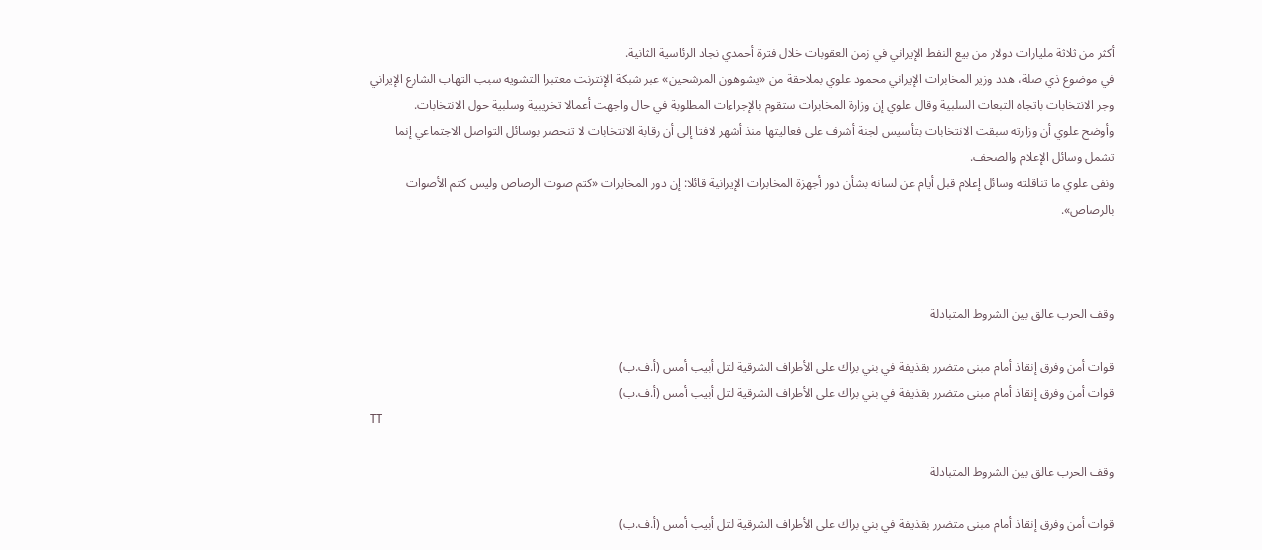أكثر من ثلاثة مليارات دولار من بيع النفط الإيراني في زمن العقوبات خلال فترة أحمدي نجاد الرئاسية الثانية.
في موضوع ذي صلة، هدد وزير المخابرات الإيراني محمود علوي بملاحقة من «يشوهون المرشحين» عبر شبكة الإنترنت معتبرا التشويه سبب التهاب الشارع الإيراني وجر الانتخابات باتجاه التبعات السلبية وقال علوي إن وزارة المخابرات ستقوم بالإجراءات المطلوبة في حال واجهت أعمالا تخريبية وسلبية حول الانتخابات.
وأوضح علوي أن وزارته سبقت الانتخابات بتأسيس لجنة أشرف على فعاليتها منذ أشهر لافتا إلى أن رقابة الانتخابات لا تنحصر بوسائل التواصل الاجتماعي إنما تشمل وسائل الإعلام والصحف.
ونفى علوي ما تناقلته وسائل إعلام قبل أيام عن لسانه بشأن دور أجهزة المخابرات الإيرانية قائلا: إن دور المخابرات «كتم صوت الرصاص وليس كتم الأصوات بالرصاص».



وقف الحرب عالق بين الشروط المتبادلة

قوات أمن وفرق إنقاذ أمام مبنى متضرر بقذيفة في بني براك على الأطراف الشرقية لتل أبيب أمس (أ.ف.ب)
قوات أمن وفرق إنقاذ أمام مبنى متضرر بقذيفة في بني براك على الأطراف الشرقية لتل أبيب أمس (أ.ف.ب)
TT

وقف الحرب عالق بين الشروط المتبادلة

قوات أمن وفرق إنقاذ أمام مبنى متضرر بقذيفة في بني براك على الأطراف الشرقية لتل أبيب أمس (أ.ف.ب)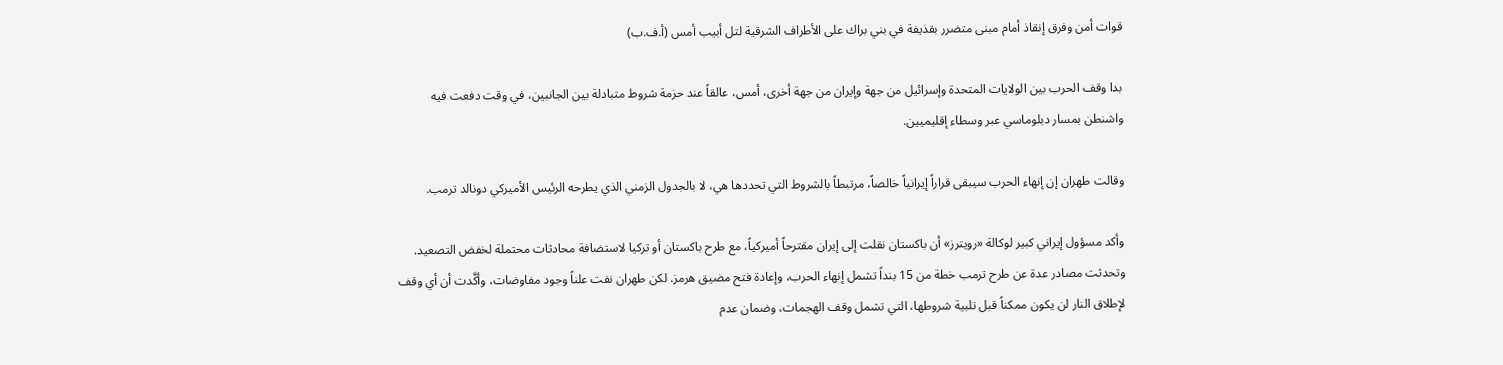قوات أمن وفرق إنقاذ أمام مبنى متضرر بقذيفة في بني براك على الأطراف الشرقية لتل أبيب أمس (أ.ف.ب)

بدا وقف الحرب بين الولايات المتحدة وإسرائيل من جهة وإيران من جهة أخرى، أمس، عالقاً عند حزمة شروط متبادلة بين الجانبين، في وقت دفعت فيه واشنطن بمسار دبلوماسي عبر وسطاء إقليميين.

وقالت طهران إن إنهاء الحرب سيبقى قراراً إيرانياً خالصاً، مرتبطاً بالشروط التي تحددها هي، لا بالجدول الزمني الذي يطرحه الرئيس الأميركي دونالد ترمب.

وأكد مسؤول إيراني كبير لوكالة «رويترز» أن باكستان نقلت إلى إيران مقترحاً أميركياً، مع طرح باكستان أو تركيا لاستضافة محادثات محتملة لخفض التصعيد. وتحدثت مصادر عدة عن طرح ترمب خطة من 15 بنداً تشمل إنهاء الحرب، وإعادة فتح مضيق هرمز. لكن طهران نفت علناً وجود مفاوضات، وأكَّدت أن أي وقف لإطلاق النار لن يكون ممكناً قبل تلبية شروطها، التي تشمل وقف الهجمات، وضمان عدم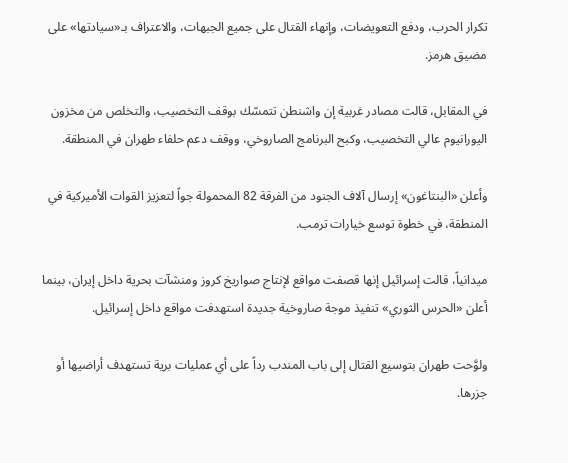تكرار الحرب، ودفع التعويضات، وإنهاء القتال على جميع الجبهات، والاعتراف بـ«سيادتها» على مضيق هرمز.

في المقابل، قالت مصادر غربية إن واشنطن تتمسّك بوقف التخصيب، والتخلص من مخزون اليورانيوم عالي التخصيب، وكبح البرنامج الصاروخي، ووقف دعم حلفاء طهران في المنطقة.

وأعلن «البنتاغون» إرسال آلاف الجنود من الفرقة 82 المحمولة جواً لتعزيز القوات الأميركية في المنطقة، في خطوة توسع خيارات ترمب.

ميدانياً، قالت إسرائيل إنها قصفت مواقع لإنتاج صواريخ كروز ومنشآت بحرية داخل إيران، بينما أعلن «الحرس الثوري» تنفيذ موجة صاروخية جديدة استهدفت مواقع داخل إسرائيل.

ولوَّحت طهران بتوسيع القتال إلى باب المندب رداً على أي عمليات برية تستهدف أراضيها أو جزرها.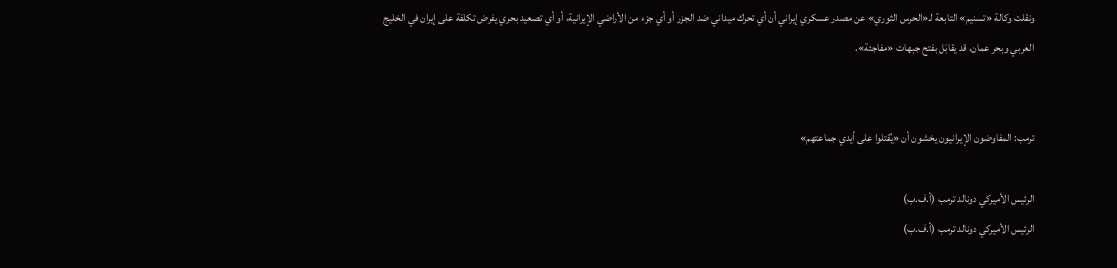ونقلت وكالة «تسنيم» التابعة لـ«الحرس الثوري» عن مصدر عسكري إيراني أن أي تحرك ميداني ضد الجزر أو أي جزء من الأراضي الإيرانية، أو أي تصعيد بحري يفرض تكلفة على إيران في الخليج العربي وبحر عمان، قد يقابَل بفتح جبهات «مفاجئة».


ترمب: المفاوضون الإيرانيون يخشون أن «يُقتلوا على أيدي جماعتهم»

الرئيس الأميركي دونالد ترمب (أ.ف.ب)
الرئيس الأميركي دونالد ترمب (أ.ف.ب)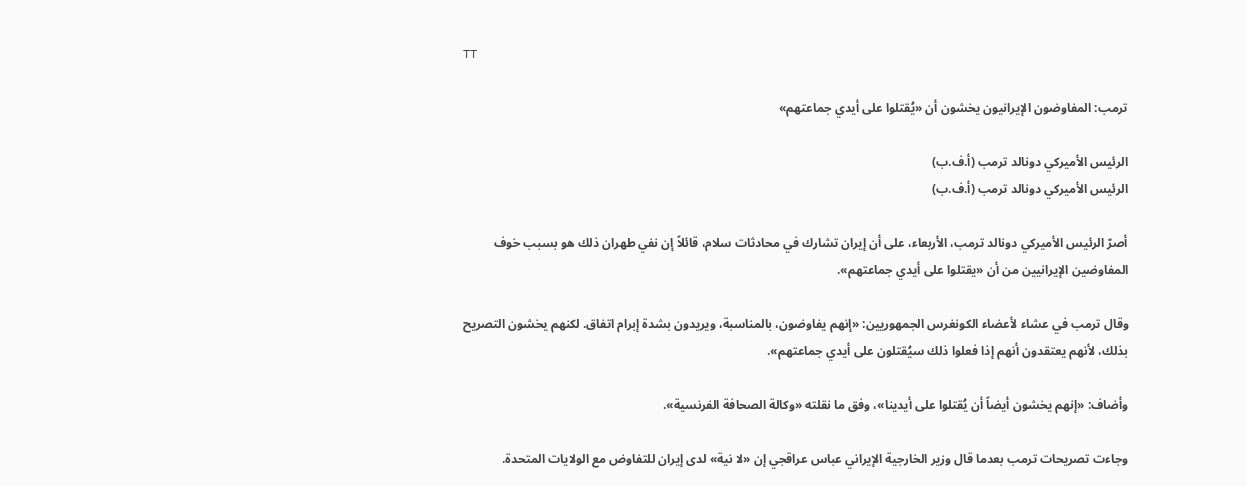TT

ترمب: المفاوضون الإيرانيون يخشون أن «يُقتلوا على أيدي جماعتهم»

الرئيس الأميركي دونالد ترمب (أ.ف.ب)
الرئيس الأميركي دونالد ترمب (أ.ف.ب)

أصرّ الرئيس الأميركي دونالد ترمب، الأربعاء، على أن إيران تشارك في محادثات سلام، قائلاً إن نفي طهران ذلك هو بسبب خوف المفاوضين الإيرانيين من أن «يقتلوا على أيدي جماعتهم».

وقال ترمب في عشاء لأعضاء الكونغرس الجمهوريين: «إنهم يفاوضون، بالمناسبة، ويريدون بشدة إبرام اتفاق. لكنهم يخشون التصريح بذلك، لأنهم يعتقدون أنهم إذا فعلوا ذلك سيُقتلون على أيدي جماعتهم».

وأضاف: «إنهم يخشون أيضاً أن يُقتلوا على أيدينا»، وفق ما نقلته «وكالة الصحافة الفرنسية».

وجاءت تصريحات ترمب بعدما قال وزير الخارجية الإيراني عباس عراقجي إن «لا نية» لدى إيران للتفاوض مع الولايات المتحدة.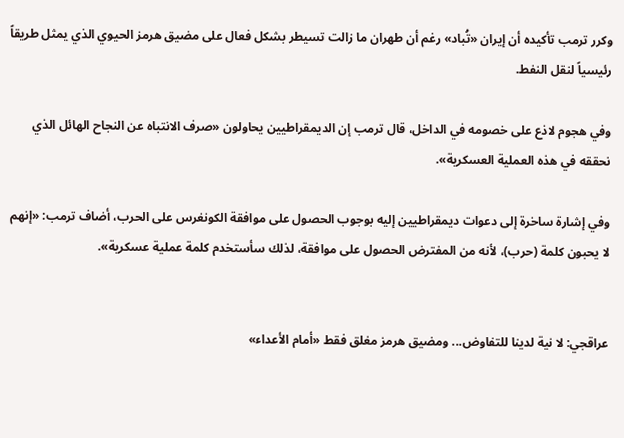وكرر ترمب تأكيده أن إيران «تُباد» رغم أن طهران ما زالت تسيطر بشكل فعال على مضيق هرمز الحيوي الذي يمثل طريقاً رئيسياً لنقل النفط.

وفي هجوم لاذع على خصومه في الداخل، قال ترمب إن الديمقراطيين يحاولون «صرف الانتباه عن النجاح الهائل الذي نحققه في هذه العملية العسكرية».

وفي إشارة ساخرة إلى دعوات ديمقراطيين إليه بوجوب الحصول على موافقة الكونغرس على الحرب، أضاف ترمب: «إنهم لا يحبون كلمة (حرب)، لأنه من المفترض الحصول على موافقة، لذلك سأستخدم كلمة عملية عسكرية».


عراقجي: لا نية لدينا للتفاوض... ومضيق هرمز مغلق فقط «أمام الأعداء»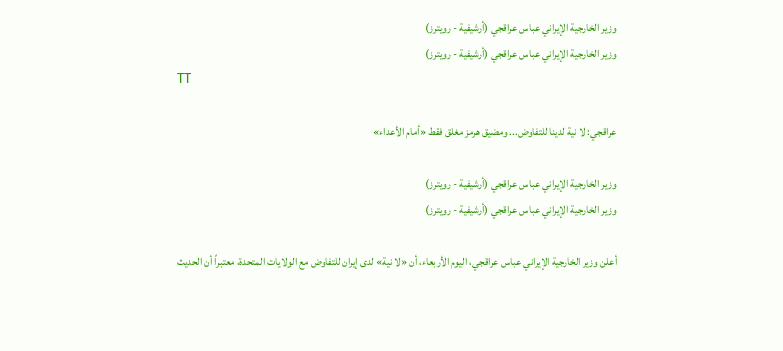وزير الخارجية الإيراني عباس عراقجي (أرشيفية - رويترز)
وزير الخارجية الإيراني عباس عراقجي (أرشيفية - رويترز)
TT

عراقجي: لا نية لدينا للتفاوض... ومضيق هرمز مغلق فقط «أمام الأعداء»

وزير الخارجية الإيراني عباس عراقجي (أرشيفية - رويترز)
وزير الخارجية الإيراني عباس عراقجي (أرشيفية - رويترز)

أعلن وزير الخارجية الإيراني عباس عراقجي، اليوم الأربعاء، أن «لا نية» لدى إيران للتفاوض مع الولايات المتحدة، معتبراً أن الحديث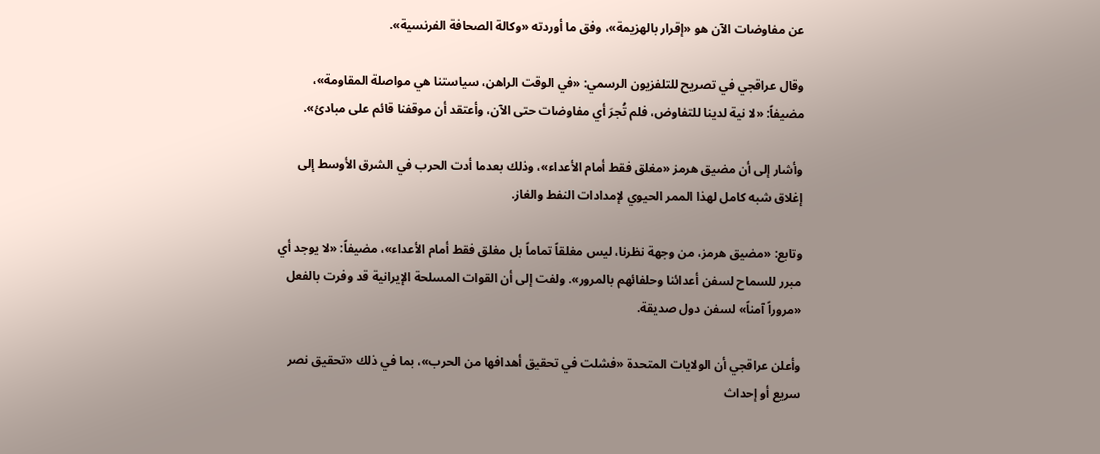عن مفاوضات الآن هو «إقرار بالهزيمة»، وفق ما أوردته «وكالة الصحافة الفرنسية».

وقال عراقجي في تصريح للتلفزيون الرسمي: «في الوقت الراهن، سياستنا هي مواصلة المقاومة»، مضيفاً: «لا نية لدينا للتفاوض، فلم تُجرَ أي مفاوضات حتى الآن، وأعتقد أن موقفنا قائم على مبادئ».

وأشار إلى أن مضيق هرمز «مغلق فقط أمام الأعداء»، وذلك بعدما أدت الحرب في الشرق الأوسط إلى إغلاق شبه كامل لهذا الممر الحيوي لإمدادات النفط والغاز.

وتابع: «مضيق هرمز، من وجهة نظرنا، ليس مغلقاً تماماً بل مغلق فقط أمام الأعداء»، مضيفاً: «لا يوجد أي مبرر للسماح لسفن أعدائنا وحلفائهم بالمرور». ولفت إلى أن القوات المسلحة الإيرانية قد وفرت بالفعل «مروراً آمناً» لسفن دول صديقة.

وأعلن عراقجي أن الولايات المتحدة «فشلت في تحقيق أهدافها من الحرب»، بما في ذلك «تحقيق نصر سريع أو إحداث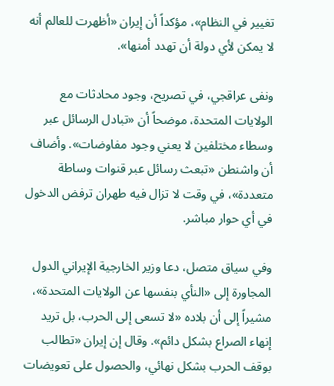تغيير في النظام»، مؤكداً أن إيران «أظهرت للعالم أنه لا يمكن لأي دولة أن تهدد أمنها».

ونفى عراقجي، في تصريح، وجود محادثات مع الولايات المتحدة، موضحاً أن «تبادل الرسائل عبر وسطاء مختلفين لا يعني وجود مفاوضات». وأضاف أن واشنطن «تبعث رسائل عبر قنوات وساطة متعددة»، في وقت لا تزال فيه طهران ترفض الدخول في أي حوار مباشر.

وفي سياق متصل، دعا وزير الخارجية الإيراني الدول المجاورة إلى «النأي بنفسها عن الولايات المتحدة»، مشيراً إلى أن بلاده «لا تسعى إلى الحرب، بل تريد إنهاء الصراع بشكل دائم». وقال إن إيران «تطالب بوقف الحرب بشكل نهائي، والحصول على تعويضات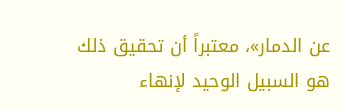عن الدمار»، معتبراً أن تحقيق ذلك هو السبيل الوحيد لإنهاء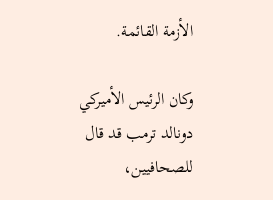الأزمة القائمة.

وكان الرئيس الأميركي دونالد ترمب قد قال للصحافيين،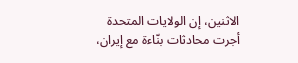الاثنين، إن الولايات المتحدة أجرت محادثات بنّاءة مع إيران،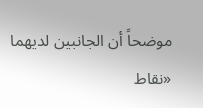موضحاً أن الجانبين لديهما «نقاط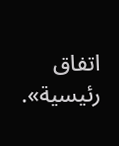اتفاق رئيسية».